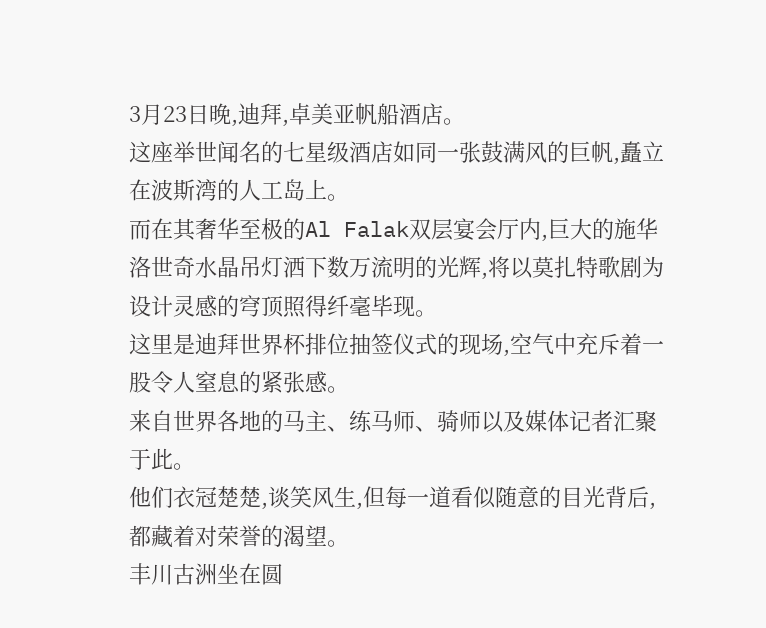3月23日晚,迪拜,卓美亚帆船酒店。
这座举世闻名的七星级酒店如同一张鼓满风的巨帆,矗立在波斯湾的人工岛上。
而在其奢华至极的Al Falak双层宴会厅内,巨大的施华洛世奇水晶吊灯洒下数万流明的光辉,将以莫扎特歌剧为设计灵感的穹顶照得纤毫毕现。
这里是迪拜世界杯排位抽签仪式的现场,空气中充斥着一股令人窒息的紧张感。
来自世界各地的马主、练马师、骑师以及媒体记者汇聚于此。
他们衣冠楚楚,谈笑风生,但每一道看似随意的目光背后,都藏着对荣誉的渴望。
丰川古洲坐在圆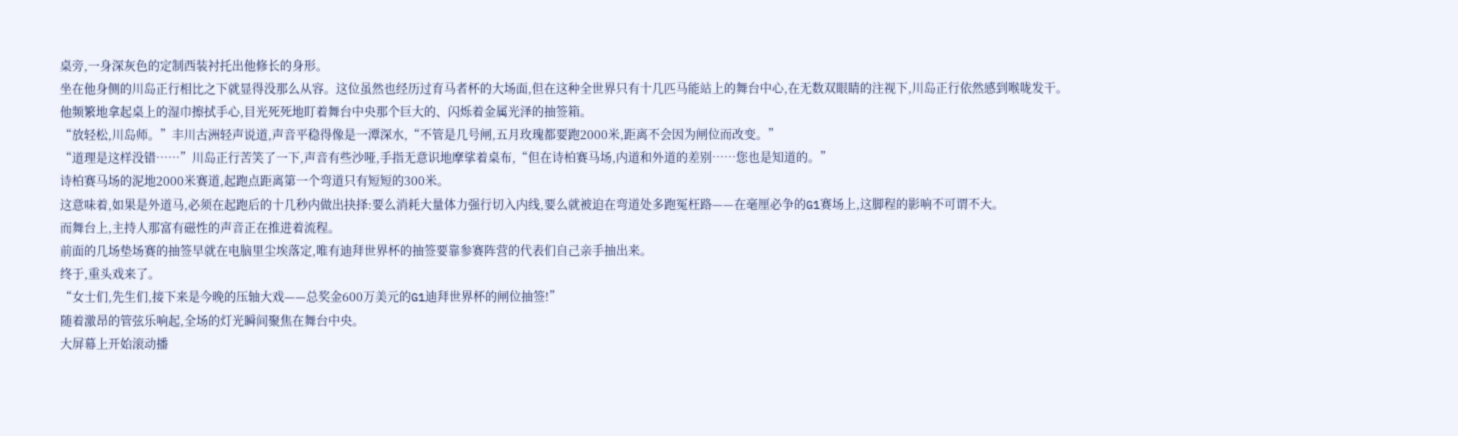桌旁,一身深灰色的定制西装衬托出他修长的身形。
坐在他身侧的川岛正行相比之下就显得没那么从容。这位虽然也经历过育马者杯的大场面,但在这种全世界只有十几匹马能站上的舞台中心,在无数双眼睛的注视下,川岛正行依然感到喉咙发干。
他频繁地拿起桌上的湿巾擦拭手心,目光死死地盯着舞台中央那个巨大的、闪烁着金属光泽的抽签箱。
“放轻松,川岛师。”丰川古洲轻声说道,声音平稳得像是一潭深水,“不管是几号闸,五月玫瑰都要跑2000米,距离不会因为闸位而改变。”
“道理是这样没错……”川岛正行苦笑了一下,声音有些沙哑,手指无意识地摩挲着桌布,“但在诗柏赛马场,内道和外道的差别……您也是知道的。”
诗柏赛马场的泥地2000米赛道,起跑点距离第一个弯道只有短短的300米。
这意味着,如果是外道马,必须在起跑后的十几秒内做出抉择:要么消耗大量体力强行切入内线,要么就被迫在弯道处多跑冤枉路——在毫厘必争的G1赛场上,这脚程的影响不可谓不大。
而舞台上,主持人那富有磁性的声音正在推进着流程。
前面的几场垫场赛的抽签早就在电脑里尘埃落定,唯有迪拜世界杯的抽签要靠参赛阵营的代表们自己亲手抽出来。
终于,重头戏来了。
“女士们,先生们,接下来是今晚的压轴大戏——总奖金600万美元的G1迪拜世界杯的闸位抽签!”
随着激昂的管弦乐响起,全场的灯光瞬间聚焦在舞台中央。
大屏幕上开始滚动播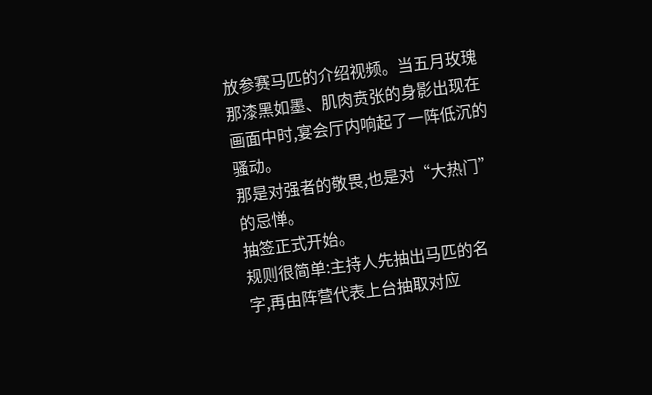放参赛马匹的介绍视频。当五月玫瑰那漆黑如墨、肌肉贲张的身影出现在画面中时,宴会厅内响起了一阵低沉的骚动。
那是对强者的敬畏,也是对“大热门”的忌惮。
抽签正式开始。
规则很简单:主持人先抽出马匹的名字,再由阵营代表上台抽取对应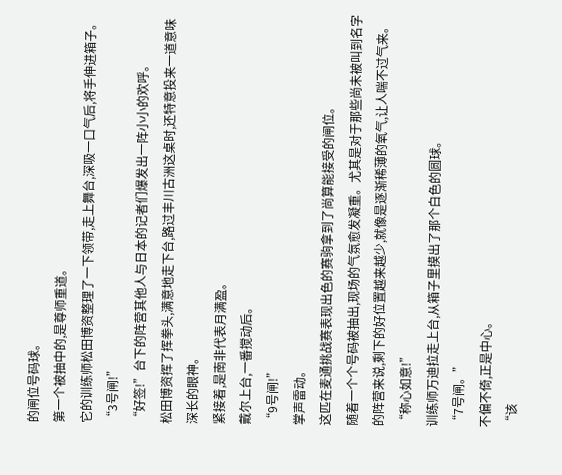的闸位号码球。
第一个被抽中的,是尊师重道。
它的训练师松田博资整理了一下领带,走上舞台,深吸一口气后,将手伸进箱子。
“3号闸!”
“好签!”台下的阵营其他人与日本的记者们爆发出一阵小小的欢呼。
松田博资挥了挥拳头,满意地走下台,路过丰川古洲这桌时,还特意投来一道意味深长的眼神。
紧接着,是南非代表月满盈。
戴尔上台,一番搅动后。
“9号闸!”
掌声雷动。
这匹在麦通挑战赛表现出色的赛驹拿到了尚算能接受的闸位。
随着一个个号码被抽出,现场的气氛愈发凝重。尤其是对于那些尚未被叫到名字的阵营来说,剩下的好位置越来越少,就像是逐渐稀薄的氧气,让人喘不过气来。
“称心如意!”
训练师万迪拉走上台,从箱子里摸出了那个白色的圆球。
“7号闸。”
不偏不倚,正是中心。
“该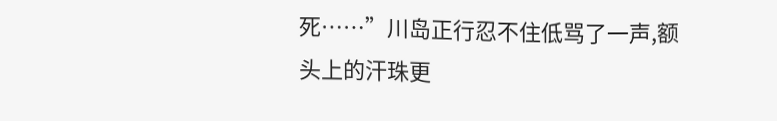死……”川岛正行忍不住低骂了一声,额头上的汗珠更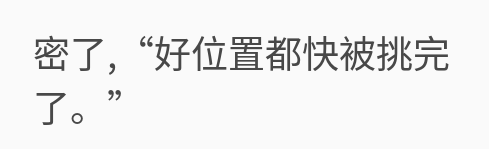密了,“好位置都快被挑完了。”